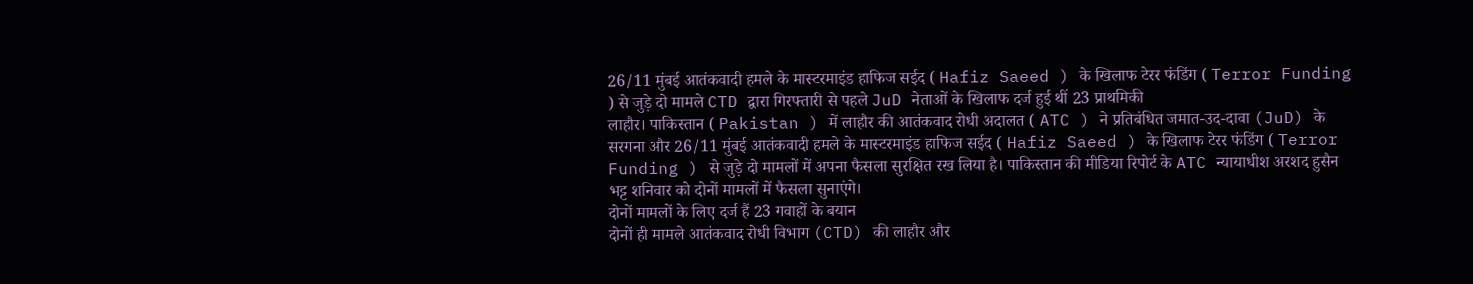26/11 मुंबई आतंकवादी हमले के मास्टरमाइंड हाफिज सईद ( Hafiz Saeed ) के खिलाफ टेरर फंडिंग ( Terror Funding ) से जुड़े दो मामले CTD द्वारा गिरफ्तारी से पहले JuD नेताओं के खिलाफ दर्ज हुई थीं 23 प्राथमिकी
लाहौर। पाकिस्तान ( Pakistan ) में लाहौर की आतंकवाद रोधी अदालत ( ATC ) ने प्रतिबंधित जमात-उद-दावा (JuD) के सरगना और 26/11 मुंबई आतंकवादी हमले के मास्टरमाइंड हाफिज सईद ( Hafiz Saeed ) के खिलाफ टेरर फंडिंग ( Terror Funding ) से जुड़े दो मामलों में अपना फैसला सुरक्षित रख लिया है। पाकिस्तान की मीडिया रिपोर्ट के ATC न्यायाधीश अरशद हुसैन भट्ट शनिवार को दोनों मामलों में फैसला सुनाएंगे।
दोनों मामलों के लिए दर्ज हैं 23 गवाहों के बयान
दोनों ही मामले आतंकवाद रोधी विभाग (CTD) की लाहौर और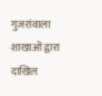गुजरांवाला शाखाओं द्वारा दाखिल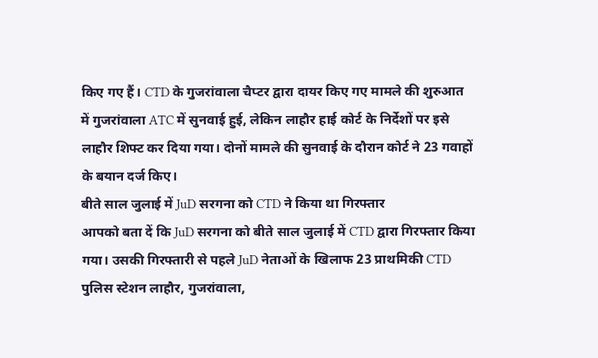किए गए हैं। CTD के गुजरांवाला चैप्टर द्वारा दायर किए गए मामले की शुरुआत में गुजरांवाला ATC में सुनवाई हुई, लेकिन लाहौर हाई कोर्ट के निर्देशों पर इसे लाहौर शिफ्ट कर दिया गया। दोनों मामले की सुनवाई के दौरान कोर्ट ने 23 गवाहों के बयान दर्ज किए।
बीते साल जुलाई में JuD सरगना को CTD ने किया था गिरफ्तार
आपको बता दें कि JuD सरगना को बीते साल जुलाई में CTD द्वारा गिरफ्तार किया गया। उसकी गिरफ्तारी से पहले JuD नेताओं के खिलाफ 23 प्राथमिकी CTD पुलिस स्टेशन लाहौर, गुजरांवाला,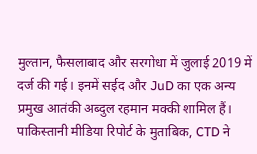मुल्तान, फैसलाबाद और सरगोधा में जुलाई 2019 में दर्ज की गई। इनमें सईद और JuD का एक अन्य प्रमुख आतंकी अब्दुल रहमान मक्की शामिल हैं। पाकिस्तानी मीडिया रिपोर्ट के मुताबिक, CTD ने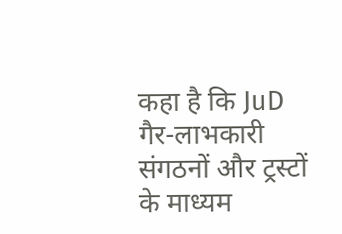कहा है कि JuD गैर-लाभकारी संगठनों और ट्रस्टों के माध्यम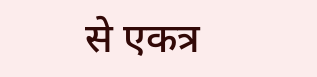से एकत्र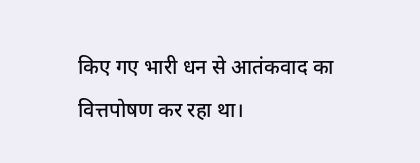किए गए भारी धन से आतंकवाद का वित्तपोषण कर रहा था।